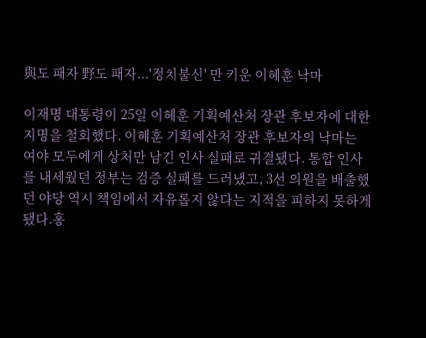與도 패자 野도 패자...'정치불신' 만 키운 이혜훈 낙마

이재명 대통령이 25일 이혜훈 기획예산처 장관 후보자에 대한 지명을 철회했다. 이혜훈 기획예산처 장관 후보자의 낙마는 여야 모두에게 상처만 남긴 인사 실패로 귀결됐다. 통합 인사를 내세웠던 정부는 검증 실패를 드러냈고, 3선 의원을 배출했던 야당 역시 책임에서 자유롭지 않다는 지적을 피하지 못하게 됐다.홍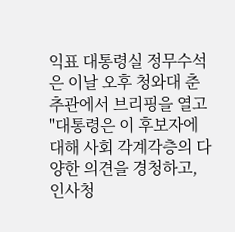익표 대통령실 정무수석은 이날 오후 청와대 춘추관에서 브리핑을 열고 "대통령은 이 후보자에 대해 사회 각계각층의 다양한 의견을 경청하고, 인사청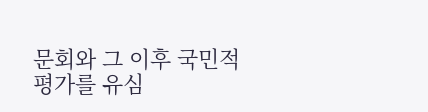문회와 그 이후 국민적 평가를 유심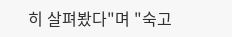히 살펴봤다"며 "숙고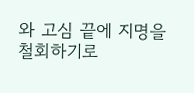와 고심 끝에 지명을 철회하기로